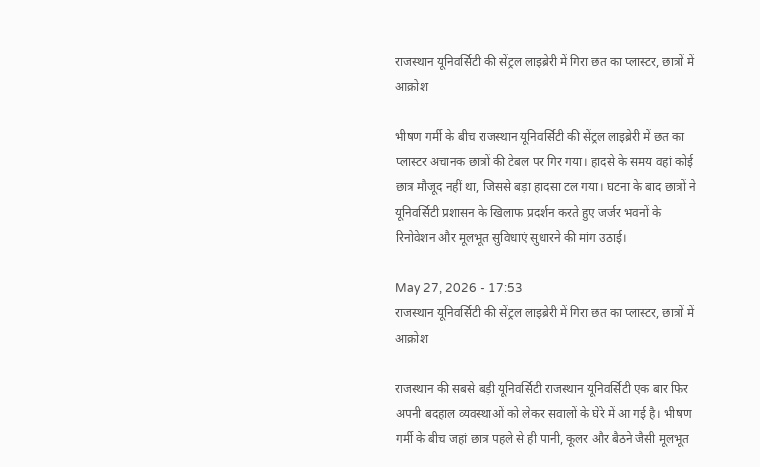राजस्थान यूनिवर्सिटी की सेंट्रल लाइब्रेरी में गिरा छत का प्लास्टर, छात्रों में आक्रोश

भीषण गर्मी के बीच राजस्थान यूनिवर्सिटी की सेंट्रल लाइब्रेरी में छत का प्लास्टर अचानक छात्रों की टेबल पर गिर गया। हादसे के समय वहां कोई छात्र मौजूद नहीं था, जिससे बड़ा हादसा टल गया। घटना के बाद छात्रों ने यूनिवर्सिटी प्रशासन के खिलाफ प्रदर्शन करते हुए जर्जर भवनों के रिनोवेशन और मूलभूत सुविधाएं सुधारने की मांग उठाई।

May 27, 2026 - 17:53
राजस्थान यूनिवर्सिटी की सेंट्रल लाइब्रेरी में गिरा छत का प्लास्टर, छात्रों में आक्रोश

राजस्थान की सबसे बड़ी यूनिवर्सिटी राजस्थान यूनिवर्सिटी एक बार फिर अपनी बदहाल व्यवस्थाओं को लेकर सवालों के घेरे में आ गई है। भीषण गर्मी के बीच जहां छात्र पहले से ही पानी, कूलर और बैठने जैसी मूलभूत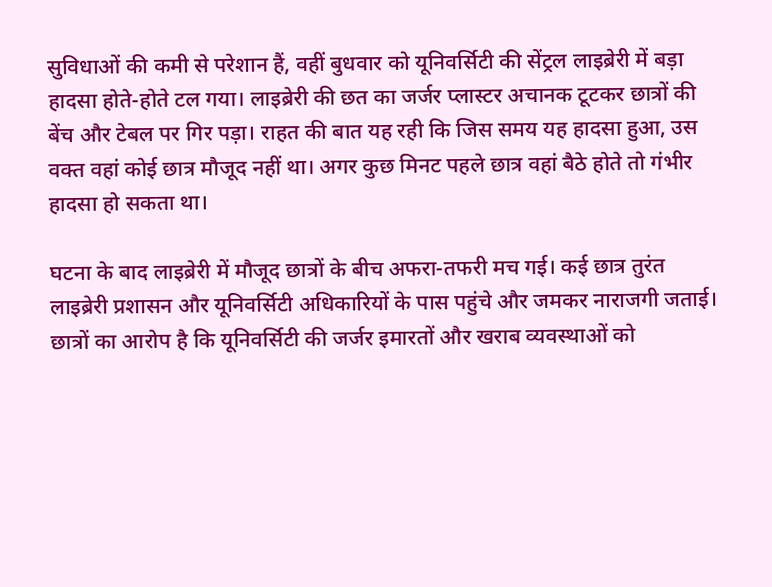सुविधाओं की कमी से परेशान हैं, वहीं बुधवार को यूनिवर्सिटी की सेंट्रल लाइब्रेरी में बड़ा हादसा होते-होते टल गया। लाइब्रेरी की छत का जर्जर प्लास्टर अचानक टूटकर छात्रों की बेंच और टेबल पर गिर पड़ा। राहत की बात यह रही कि जिस समय यह हादसा हुआ, उस वक्त वहां कोई छात्र मौजूद नहीं था। अगर कुछ मिनट पहले छात्र वहां बैठे होते तो गंभीर हादसा हो सकता था।

घटना के बाद लाइब्रेरी में मौजूद छात्रों के बीच अफरा-तफरी मच गई। कई छात्र तुरंत लाइब्रेरी प्रशासन और यूनिवर्सिटी अधिकारियों के पास पहुंचे और जमकर नाराजगी जताई। छात्रों का आरोप है कि यूनिवर्सिटी की जर्जर इमारतों और खराब व्यवस्थाओं को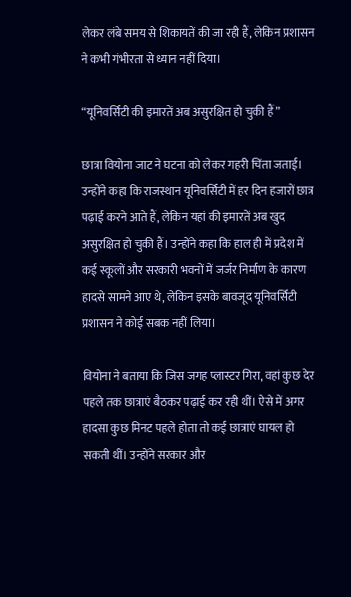लेकर लंबे समय से शिकायतें की जा रही हैं, लेकिन प्रशासन ने कभी गंभीरता से ध्यान नहीं दिया।

“यूनिवर्सिटी की इमारतें अब असुरक्षित हो चुकी हैं”

छात्रा वियोना जाट ने घटना को लेकर गहरी चिंता जताई। उन्होंने कहा कि राजस्थान यूनिवर्सिटी में हर दिन हजारों छात्र पढ़ाई करने आते हैं, लेकिन यहां की इमारतें अब खुद असुरक्षित हो चुकी हैं। उन्होंने कहा कि हाल ही में प्रदेश में कई स्कूलों और सरकारी भवनों में जर्जर निर्माण के कारण हादसे सामने आए थे, लेकिन इसके बावजूद यूनिवर्सिटी प्रशासन ने कोई सबक नहीं लिया।

वियोना ने बताया कि जिस जगह प्लास्टर गिरा, वहां कुछ देर पहले तक छात्राएं बैठकर पढ़ाई कर रही थीं। ऐसे में अगर हादसा कुछ मिनट पहले होता तो कई छात्राएं घायल हो सकती थीं। उन्होंने सरकार और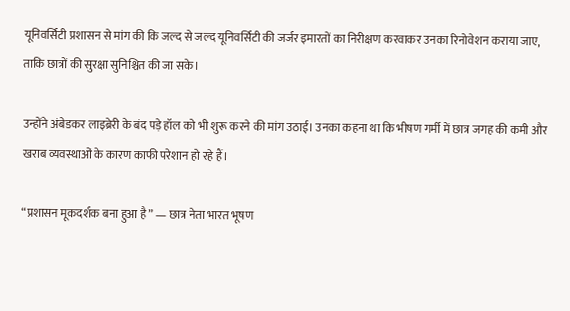यूनिवर्सिटी प्रशासन से मांग की कि जल्द से जल्द यूनिवर्सिटी की जर्जर इमारतों का निरीक्षण करवाकर उनका रिनोवेशन कराया जाए, ताकि छात्रों की सुरक्षा सुनिश्चित की जा सके।

उन्होंने अंबेडकर लाइब्रेरी के बंद पड़े हॉल को भी शुरू करने की मांग उठाई। उनका कहना था कि भीषण गर्मी में छात्र जगह की कमी और खराब व्यवस्थाओं के कारण काफी परेशान हो रहे हैं।

“प्रशासन मूकदर्शक बना हुआ है” — छात्र नेता भारत भूषण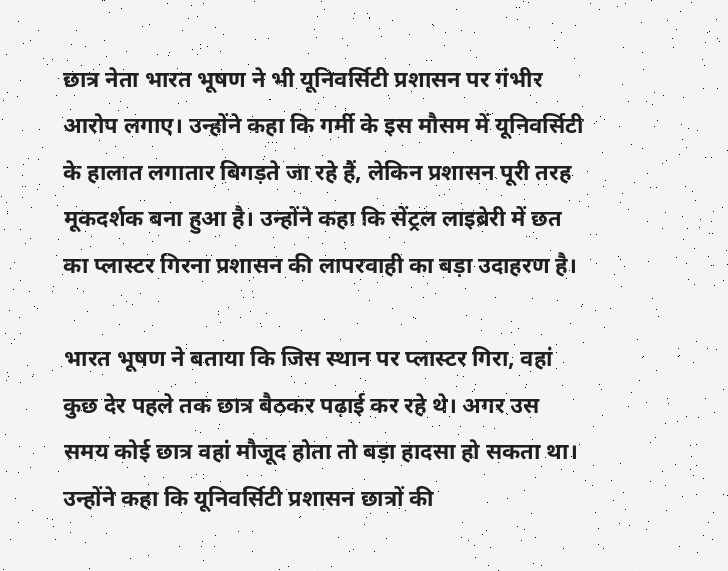छात्र नेता भारत भूषण ने भी यूनिवर्सिटी प्रशासन पर गंभीर आरोप लगाए। उन्होंने कहा कि गर्मी के इस मौसम में यूनिवर्सिटी के हालात लगातार बिगड़ते जा रहे हैं, लेकिन प्रशासन पूरी तरह मूकदर्शक बना हुआ है। उन्होंने कहा कि सेंट्रल लाइब्रेरी में छत का प्लास्टर गिरना प्रशासन की लापरवाही का बड़ा उदाहरण है।

भारत भूषण ने बताया कि जिस स्थान पर प्लास्टर गिरा, वहां कुछ देर पहले तक छात्र बैठकर पढ़ाई कर रहे थे। अगर उस समय कोई छात्र वहां मौजूद होता तो बड़ा हादसा हो सकता था। उन्होंने कहा कि यूनिवर्सिटी प्रशासन छात्रों की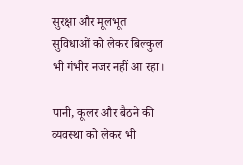सुरक्षा और मूलभूत सुविधाओं को लेकर बिल्कुल भी गंभीर नजर नहीं आ रहा।

पानी, कूलर और बैठने की व्यवस्था को लेकर भी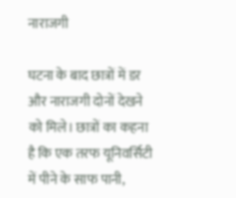नाराजगी

घटना के बाद छात्रों में डर और नाराजगी दोनों देखने को मिले। छात्रों का कहना है कि एक तरफ यूनिवर्सिटी में पीने के साफ पानी,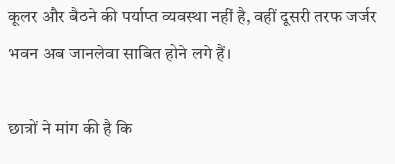कूलर और बैठने की पर्याप्त व्यवस्था नहीं है, वहीं दूसरी तरफ जर्जर भवन अब जानलेवा साबित होने लगे हैं।

छात्रों ने मांग की है कि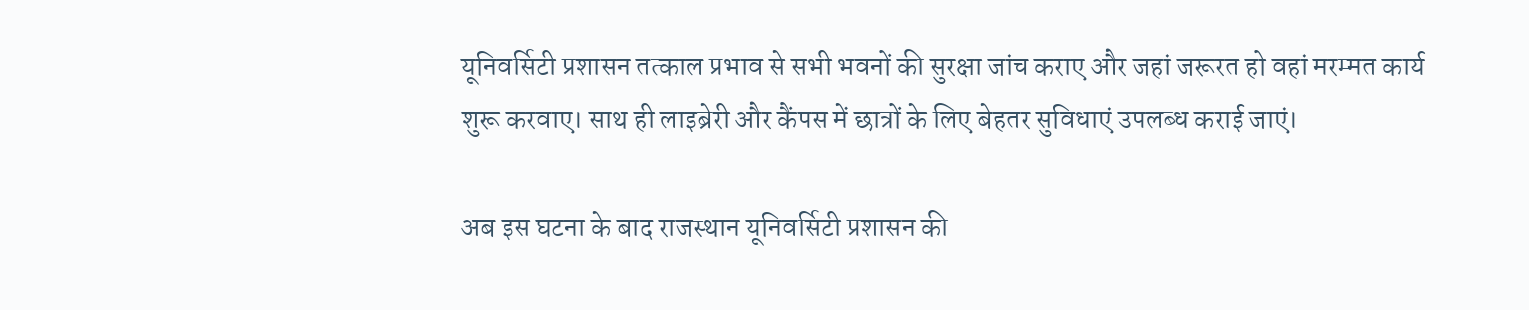यूनिवर्सिटी प्रशासन तत्काल प्रभाव से सभी भवनों की सुरक्षा जांच कराए और जहां जरूरत हो वहां मरम्मत कार्य शुरू करवाए। साथ ही लाइब्रेरी और कैंपस में छात्रों के लिए बेहतर सुविधाएं उपलब्ध कराई जाएं।

अब इस घटना के बाद राजस्थान यूनिवर्सिटी प्रशासन की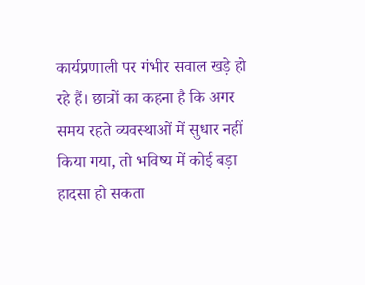कार्यप्रणाली पर गंभीर सवाल खड़े हो रहे हैं। छात्रों का कहना है कि अगर समय रहते व्यवस्थाओं में सुधार नहीं किया गया, तो भविष्य में कोई बड़ा हादसा हो सकता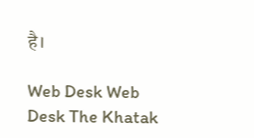है।

Web Desk Web Desk The Khatak